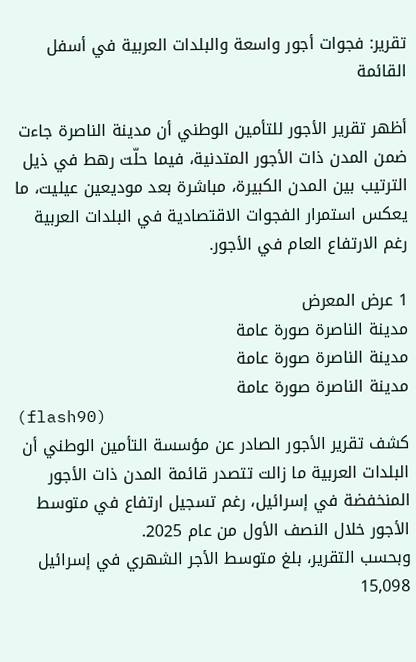تقرير: فجوات أجور واسعة والبلدات العربية في أسفل القائمة

أظهر تقرير الأجور للتأمين الوطني أن مدينة الناصرة جاءت ضمن المدن ذات الأجور المتدنية، فيما حلّت رهط في ذيل الترتيب بين المدن الكبيرة، مباشرة بعد موديعين عيليت، ما يعكس استمرار الفجوات الاقتصادية في البلدات العربية رغم الارتفاع العام في الأجور.

1 عرض المعرض
مدينة الناصرة صورة عامة
مدينة الناصرة صورة عامة
مدينة الناصرة صورة عامة
(flash90)
كشف تقرير الأجور الصادر عن مؤسسة التأمين الوطني أن البلدات العربية ما زالت تتصدر قائمة المدن ذات الأجور المنخفضة في إسرائيل، رغم تسجيل ارتفاع في متوسط الأجور خلال النصف الأول من عام 2025.
وبحسب التقرير، بلغ متوسط الأجر الشهري في إسرائيل 15,098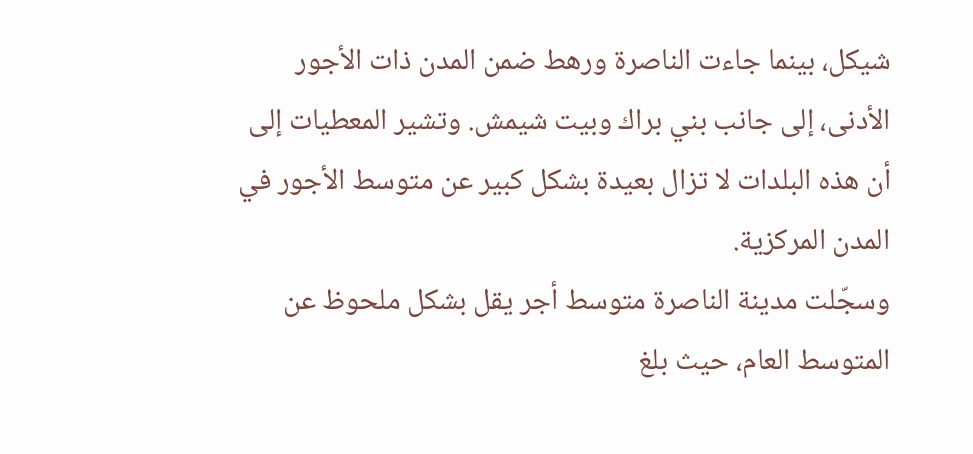شيكل، بينما جاءت الناصرة ورهط ضمن المدن ذات الأجور الأدنى، إلى جانب بني براك وبيت شيمش. وتشير المعطيات إلى أن هذه البلدات لا تزال بعيدة بشكل كبير عن متوسط الأجور في المدن المركزية.
وسجّلت مدينة الناصرة متوسط أجر يقل بشكل ملحوظ عن المتوسط العام، حيث بلغ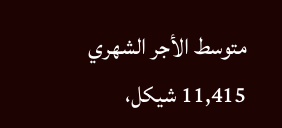متوسط الأجر الشهري 11,415 شيكل،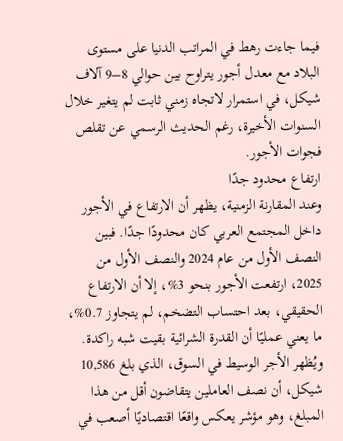فيما جاءت رهط في المراتب الدنيا على مستوى البلاد مع معدل أجور يتراوح بين حوالي 8–9 آلاف شيكل، في استمرار لاتجاه زمني ثابت لم يتغير خلال السنوات الأخيرة، رغم الحديث الرسمي عن تقلص فجوات الأجور.
ارتفاع محدود جدًا
وعند المقارنة الزمنية، يظهر أن الارتفاع في الأجور داخل المجتمع العربي كان محدودًا جدًا. فبين النصف الأول من عام 2024 والنصف الأول من 2025، ارتفعت الأجور بنحو 3%، إلا أن الارتفاع الحقيقي، بعد احتساب التضخم، لم يتجاوز 0.7%، ما يعني عمليًا أن القدرة الشرائية بقيت شبه راكدة.
ويُظهر الأجر الوسيط في السوق، الذي بلغ 10,586 شيكل، أن نصف العاملين يتقاضون أقل من هذا المبلغ، وهو مؤشر يعكس واقعًا اقتصاديًا أصعب في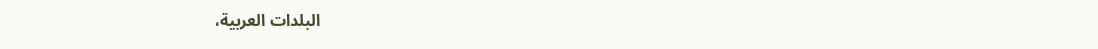البلدات العربية،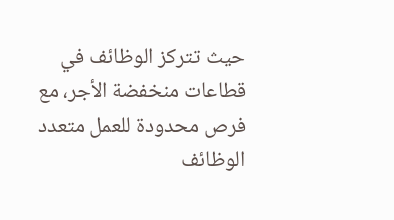حيث تتركز الوظائف في قطاعات منخفضة الأجر، مع فرص محدودة للعمل متعدد الوظائف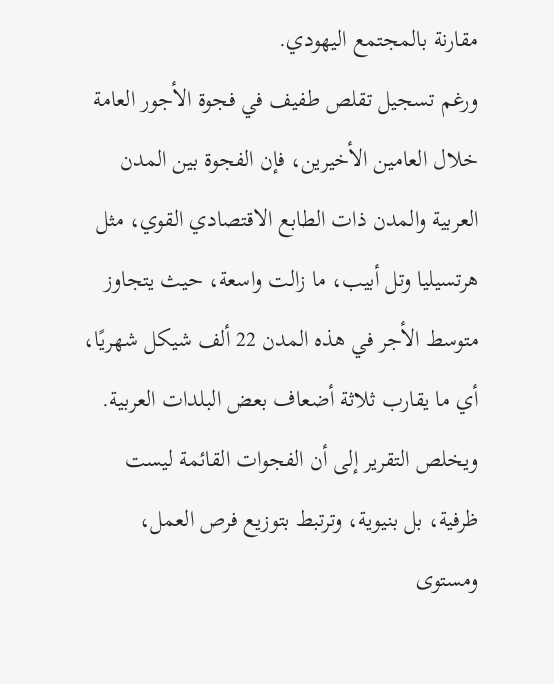مقارنة بالمجتمع اليهودي.
ورغم تسجيل تقلص طفيف في فجوة الأجور العامة خلال العامين الأخيرين، فإن الفجوة بين المدن العربية والمدن ذات الطابع الاقتصادي القوي، مثل هرتسيليا وتل أبيب، ما زالت واسعة، حيث يتجاوز متوسط الأجر في هذه المدن 22 ألف شيكل شهريًا، أي ما يقارب ثلاثة أضعاف بعض البلدات العربية.
ويخلص التقرير إلى أن الفجوات القائمة ليست ظرفية، بل بنيوية، وترتبط بتوزيع فرص العمل، ومستوى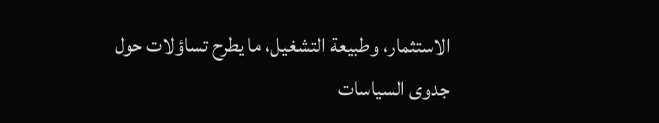الاستثمار، وطبيعة التشغيل، ما يطرح تساؤلات حول جدوى السياسات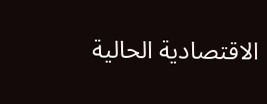الاقتصادية الحالية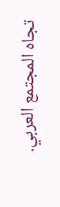تجاه المجتمع العربي.